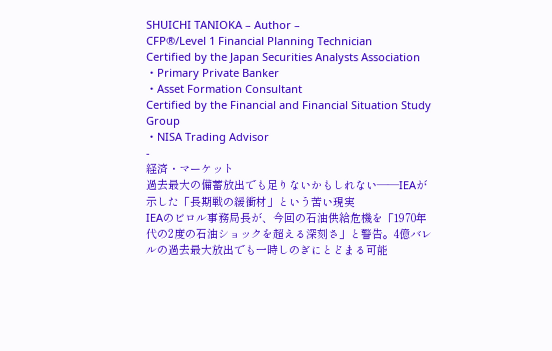SHUICHI TANIOKA – Author –
CFP®/Level 1 Financial Planning Technician
Certified by the Japan Securities Analysts Association
・Primary Private Banker
・Asset Formation Consultant
Certified by the Financial and Financial Situation Study Group
・NISA Trading Advisor
-
経済・マーケット
過去最大の備蓄放出でも足りないかもしれない——IEAが示した「長期戦の緩衝材」という苦い現実
IEAのビロル事務局長が、今回の石油供給危機を「1970年代の2度の石油ショックを超える深刻さ」と警告。4億バレルの過去最大放出でも一時しのぎにとどまる可能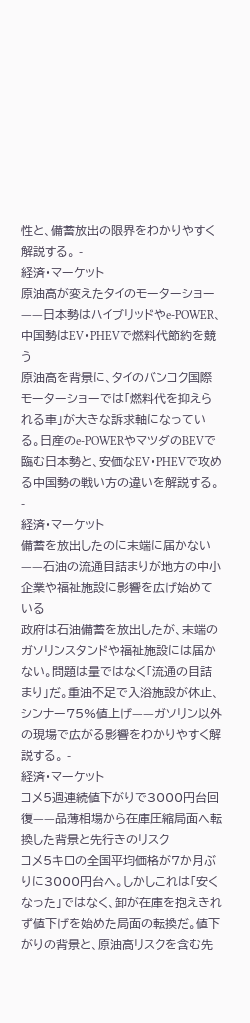性と、備蓄放出の限界をわかりやすく解説する。 -
経済・マーケット
原油高が変えたタイのモーターショー——日本勢はハイブリッドやe-POWER、中国勢はEV・PHEVで燃料代節約を競う
原油高を背景に、タイのバンコク国際モーターショーでは「燃料代を抑えられる車」が大きな訴求軸になっている。日産のe-POWERやマツダのBEVで臨む日本勢と、安価なEV・PHEVで攻める中国勢の戦い方の違いを解説する。 -
経済・マーケット
備蓄を放出したのに末端に届かない——石油の流通目詰まりが地方の中小企業や福祉施設に影響を広げ始めている
政府は石油備蓄を放出したが、末端のガソリンスタンドや福祉施設には届かない。問題は量ではなく「流通の目詰まり」だ。重油不足で入浴施設が休止、シンナー75%値上げ——ガソリン以外の現場で広がる影響をわかりやすく解説する。 -
経済・マーケット
コメ5週連続値下がりで3000円台回復——品薄相場から在庫圧縮局面へ転換した背景と先行きのリスク
コメ5キロの全国平均価格が7か月ぶりに3000円台へ。しかしこれは「安くなった」ではなく、卸が在庫を抱えきれず値下げを始めた局面の転換だ。値下がりの背景と、原油高リスクを含む先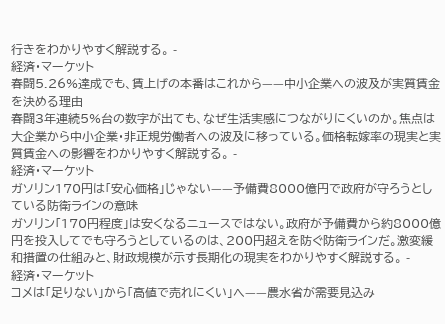行きをわかりやすく解説する。 -
経済・マーケット
春闘5.26%達成でも、賃上げの本番はこれから——中小企業への波及が実質賃金を決める理由
春闘3年連続5%台の数字が出ても、なぜ生活実感につながりにくいのか。焦点は大企業から中小企業・非正規労働者への波及に移っている。価格転嫁率の現実と実質賃金への影響をわかりやすく解説する。 -
経済・マーケット
ガソリン170円は「安心価格」じゃない——予備費8000億円で政府が守ろうとしている防衛ラインの意味
ガソリン「170円程度」は安くなるニュースではない。政府が予備費から約8000億円を投入してでも守ろうとしているのは、200円超えを防ぐ防衛ラインだ。激変緩和措置の仕組みと、財政規模が示す長期化の現実をわかりやすく解説する。 -
経済・マーケット
コメは「足りない」から「高値で売れにくい」へ——農水省が需要見込み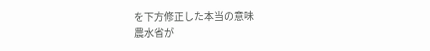を下方修正した本当の意味
農水省が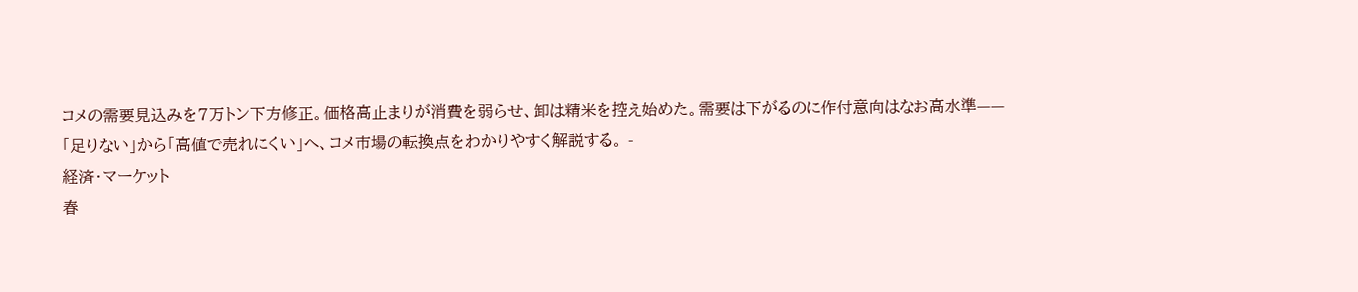コメの需要見込みを7万トン下方修正。価格高止まりが消費を弱らせ、卸は精米を控え始めた。需要は下がるのに作付意向はなお高水準——「足りない」から「高値で売れにくい」へ、コメ市場の転換点をわかりやすく解説する。 -
経済・マーケット
春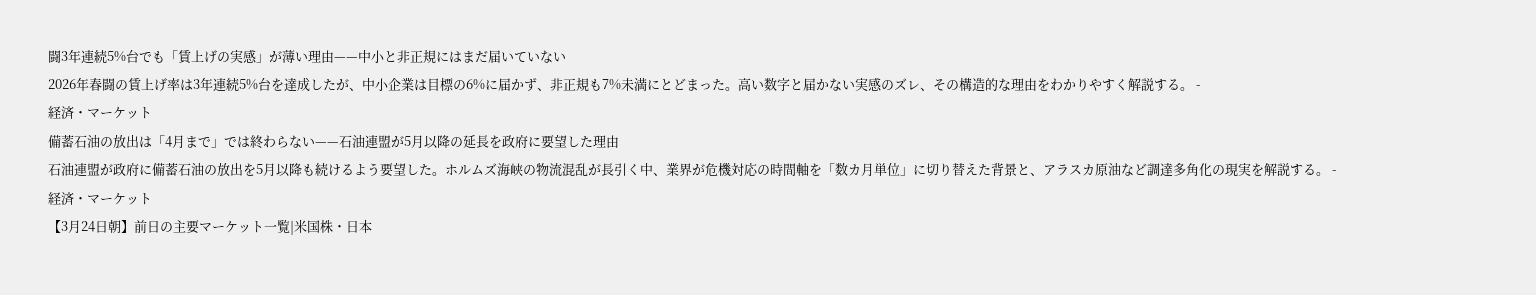闘3年連続5%台でも「賃上げの実感」が薄い理由——中小と非正規にはまだ届いていない
2026年春闘の賃上げ率は3年連続5%台を達成したが、中小企業は目標の6%に届かず、非正規も7%未満にとどまった。高い数字と届かない実感のズレ、その構造的な理由をわかりやすく解説する。 -
経済・マーケット
備蓄石油の放出は「4月まで」では終わらない——石油連盟が5月以降の延長を政府に要望した理由
石油連盟が政府に備蓄石油の放出を5月以降も続けるよう要望した。ホルムズ海峡の物流混乱が長引く中、業界が危機対応の時間軸を「数カ月単位」に切り替えた背景と、アラスカ原油など調達多角化の現実を解説する。 -
経済・マーケット
【3月24日朝】前日の主要マーケット一覧|米国株・日本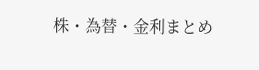株・為替・金利まとめ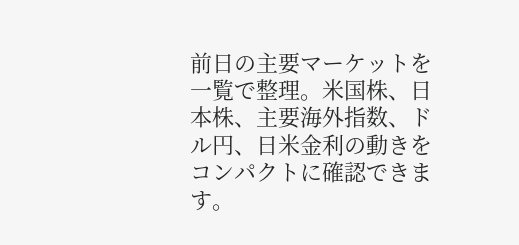前日の主要マーケットを一覧で整理。米国株、日本株、主要海外指数、ドル円、日米金利の動きをコンパクトに確認できます。